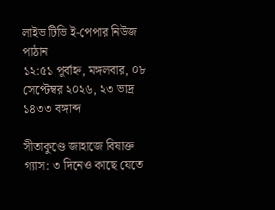লাইভ টিভি ই-পেপার নিউজ পাঠান
১২:৫১ পূর্বাহ্ন, মঙ্গলবার, ০৮ সেপ্টেম্বর ২০২৬, ২৩ ভাদ্র ১৪৩৩ বঙ্গাব্দ

সীতাকুণ্ডে জাহাজে বিষাক্ত গ্যাস: ৩ দিনেও কাছে যেতে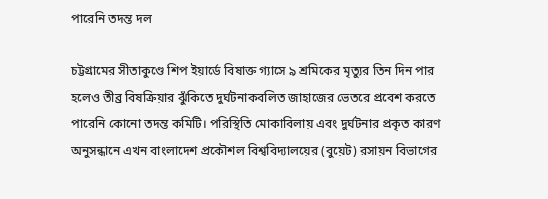পারেনি তদন্ত দল

চট্টগ্রামের সীতাকুণ্ডে শিপ ইয়ার্ডে বিষাক্ত গ্যাসে ৯ শ্রমিকের মৃত্যুর তিন দিন পার হলেও তীব্র বিষক্রিয়ার ঝুঁকিতে দুর্ঘটনাকবলিত জাহাজের ভেতরে প্রবেশ করতে পারেনি কোনো তদন্ত কমিটি। পরিস্থিতি মোকাবিলায় এবং দুর্ঘটনার প্রকৃত কারণ অনুসন্ধানে এখন বাংলাদেশ প্রকৌশল বিশ্ববিদ্যালয়ের (বুয়েট) রসায়ন বিভাগের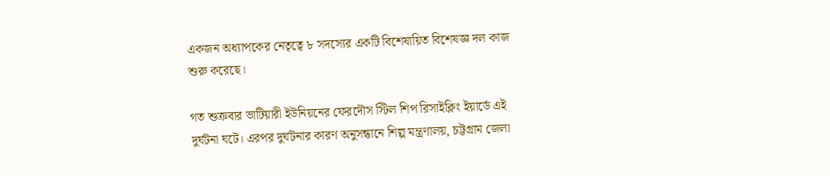একজন অধ্যাপকের নেতৃত্বে ৮ সদস্যের একটি বিশেষায়িত বিশেষজ্ঞ দল কাজ শুরু করেছে।

গত শুক্রবার ভাটিয়ারী ইউনিয়নের ফেরদৌস স্টিল শিপ রিসাইক্লিং ইয়ার্ডে এই দুর্ঘটনা ঘটে। এরপর দুর্ঘটনার কারণ অনুসন্ধানে শিল্প মন্ত্রণালয়, চট্টগ্রাম জেলা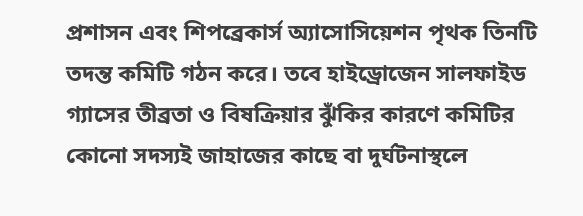প্রশাসন এবং শিপব্রেকার্স অ্যাসোসিয়েশন পৃথক তিনটি তদন্ত কমিটি গঠন করে। তবে হাইড্রোজেন সালফাইড গ্যাসের তীব্রতা ও বিষক্রিয়ার ঝুঁকির কারণে কমিটির কোনো সদস্যই জাহাজের কাছে বা দুর্ঘটনাস্থলে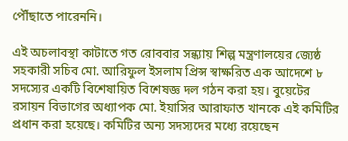পৌঁছাতে পারেননি।

এই অচলাবস্থা কাটাতে গত রোববার সন্ধ্যায় শিল্প মন্ত্রণালয়ের জ্যেষ্ঠ সহকারী সচিব মো. আরিফুল ইসলাম প্রিন্স স্বাক্ষরিত এক আদেশে ৮ সদস্যের একটি বিশেষায়িত বিশেষজ্ঞ দল গঠন করা হয়। বুয়েটের রসায়ন বিভাগের অধ্যাপক মো. ইয়াসির আরাফাত খানকে এই কমিটির প্রধান করা হয়েছে। কমিটির অন্য সদস্যদের মধ্যে রয়েছেন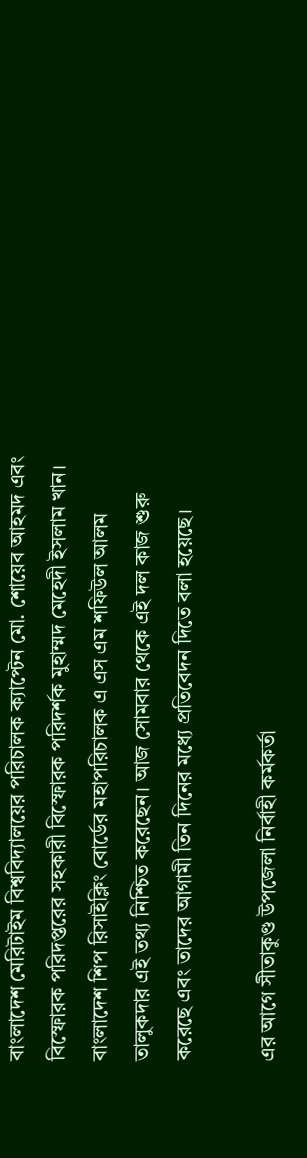বাংলাদেশ মেরিটাইম বিশ্ববিদ্যালয়ের পরিচালক ক্যাপ্টেন মো. শোয়েব আহমদ এবং বিস্ফোরক পরিদপ্তরের সহকারী বিস্ফোরক পরিদর্শক মুহাম্মদ মেহেদী ইসলাম খান। বাংলাদেশ শিপ রিসাইক্লিং বোর্ডের মহাপরিচালক এ এস এম শফিউল আলম তালুকদার এই তথ্য নিশ্চিত করেছেন। আজ সোমবার থেকে এই দল কাজ শুরু করেছে এবং তাদের আগামী তিন দিনের মধ্যে প্রতিবেদন দিতে বলা হয়েছে।

এর আগে সীতাকুণ্ড উপজেলা নির্বাহী কর্মকর্তা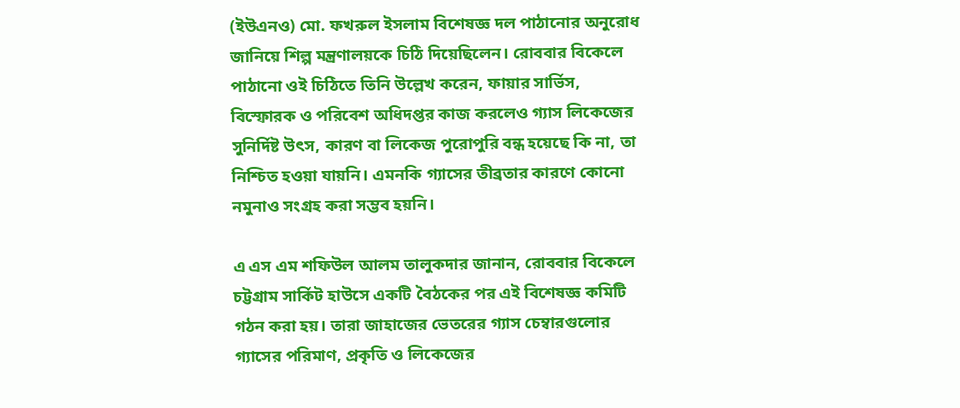(ইউএনও) মো. ফখরুল ইসলাম বিশেষজ্ঞ দল পাঠানোর অনুরোধ জানিয়ে শিল্প মন্ত্রণালয়কে চিঠি দিয়েছিলেন। রোববার বিকেলে পাঠানো ওই চিঠিতে তিনি উল্লেখ করেন, ফায়ার সার্ভিস, বিস্ফোরক ও পরিবেশ অধিদপ্তর কাজ করলেও গ্যাস লিকেজের সুনির্দিষ্ট উৎস, কারণ বা লিকেজ পুরোপুরি বন্ধ হয়েছে কি না, তা নিশ্চিত হওয়া যায়নি। এমনকি গ্যাসের তীব্রতার কারণে কোনো নমুনাও সংগ্রহ করা সম্ভব হয়নি।

এ এস এম শফিউল আলম তালুকদার জানান, রোববার বিকেলে চট্টগ্রাম সার্কিট হাউসে একটি বৈঠকের পর এই বিশেষজ্ঞ কমিটি গঠন করা হয়। তারা জাহাজের ভেতরের গ্যাস চেম্বারগুলোর গ্যাসের পরিমাণ, প্রকৃতি ও লিকেজের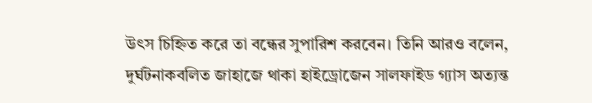উৎস চিহ্নিত করে তা বন্ধের সুপারিশ করবেন। তিনি আরও বলেন, দুর্ঘটনাকবলিত জাহাজে থাকা হাইড্রোজেন সালফাইড গ্যাস অত্যন্ত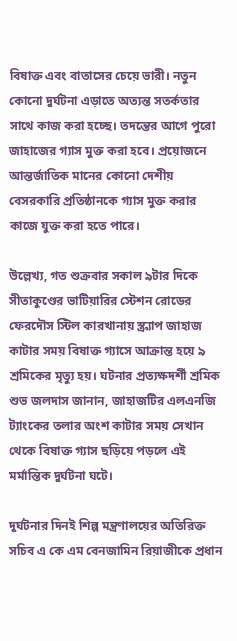বিষাক্ত এবং বাতাসের চেয়ে ভারী। নতুন কোনো দুর্ঘটনা এড়াতে অত্যন্ত সতর্কতার সাথে কাজ করা হচ্ছে। তদন্তের আগে পুরো জাহাজের গ্যাস মুক্ত করা হবে। প্রয়োজনে আন্তর্জাতিক মানের কোনো দেশীয় বেসরকারি প্রতিষ্ঠানকে গ্যাস মুক্ত করার কাজে যুক্ত করা হতে পারে।

উল্লেখ্য, গত শুক্রবার সকাল ৯টার দিকে সীতাকুণ্ডের ভাটিয়ারির স্টেশন রোডের ফেরদৌস স্টিল কারখানায় স্ক্র্যাপ জাহাজ কাটার সময় বিষাক্ত গ্যাসে আক্রান্ত হয়ে ৯ শ্রমিকের মৃত্যু হয়। ঘটনার প্রত্যক্ষদর্শী শ্রমিক শুভ জলদাস জানান, জাহাজটির এলএনজি ট্যাংকের তলার অংশ কাটার সময় সেখান থেকে বিষাক্ত গ্যাস ছড়িয়ে পড়লে এই মর্মান্তিক দুর্ঘটনা ঘটে।

দুর্ঘটনার দিনই শিল্প মন্ত্রণালয়ের অতিরিক্ত সচিব এ কে এম বেনজামিন রিয়াজীকে প্রধান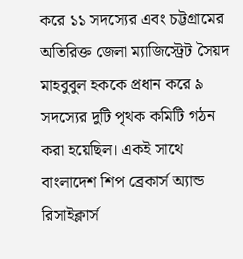করে ১১ সদস্যের এবং চট্টগ্রামের অতিরিক্ত জেলা ম্যাজিস্ট্রেট সৈয়দ মাহবুবুল হককে প্রধান করে ৯ সদস্যের দুটি পৃথক কমিটি গঠন করা হয়েছিল। একই সাথে বাংলাদেশ শিপ ব্রেকার্স অ্যান্ড রিসাইক্লার্স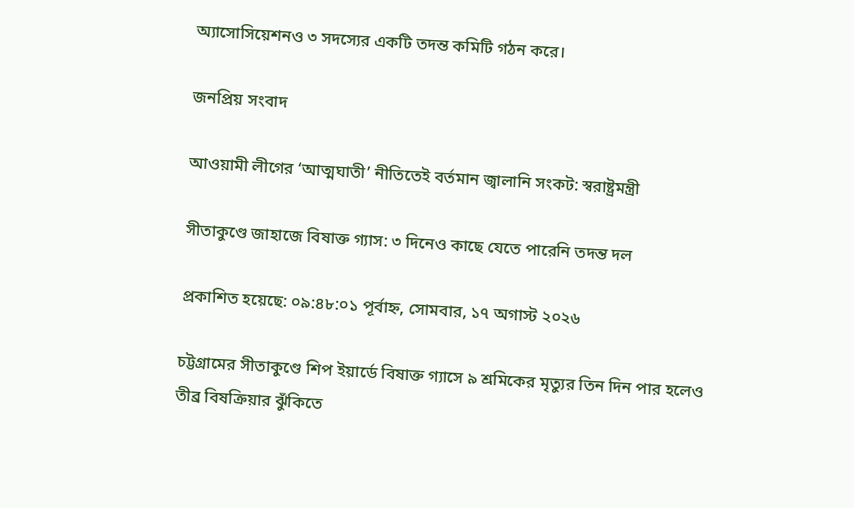অ্যাসোসিয়েশনও ৩ সদস্যের একটি তদন্ত কমিটি গঠন করে।

জনপ্রিয় সংবাদ

আওয়ামী লীগের ‘আত্মঘাতী’ নীতিতেই বর্তমান জ্বালানি সংকট: স্বরাষ্ট্রমন্ত্রী

সীতাকুণ্ডে জাহাজে বিষাক্ত গ্যাস: ৩ দিনেও কাছে যেতে পারেনি তদন্ত দল

প্রকাশিত হয়েছে: ০৯:৪৮:০১ পূর্বাহ্ন, সোমবার, ১৭ অগাস্ট ২০২৬

চট্টগ্রামের সীতাকুণ্ডে শিপ ইয়ার্ডে বিষাক্ত গ্যাসে ৯ শ্রমিকের মৃত্যুর তিন দিন পার হলেও তীব্র বিষক্রিয়ার ঝুঁকিতে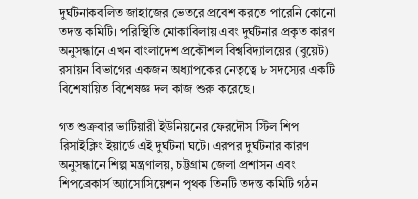দুর্ঘটনাকবলিত জাহাজের ভেতরে প্রবেশ করতে পারেনি কোনো তদন্ত কমিটি। পরিস্থিতি মোকাবিলায় এবং দুর্ঘটনার প্রকৃত কারণ অনুসন্ধানে এখন বাংলাদেশ প্রকৌশল বিশ্ববিদ্যালয়ের (বুয়েট) রসায়ন বিভাগের একজন অধ্যাপকের নেতৃত্বে ৮ সদস্যের একটি বিশেষায়িত বিশেষজ্ঞ দল কাজ শুরু করেছে।

গত শুক্রবার ভাটিয়ারী ইউনিয়নের ফেরদৌস স্টিল শিপ রিসাইক্লিং ইয়ার্ডে এই দুর্ঘটনা ঘটে। এরপর দুর্ঘটনার কারণ অনুসন্ধানে শিল্প মন্ত্রণালয়, চট্টগ্রাম জেলা প্রশাসন এবং শিপব্রেকার্স অ্যাসোসিয়েশন পৃথক তিনটি তদন্ত কমিটি গঠন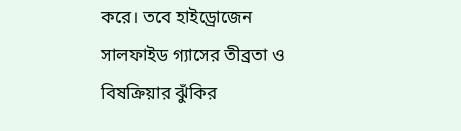করে। তবে হাইড্রোজেন সালফাইড গ্যাসের তীব্রতা ও বিষক্রিয়ার ঝুঁকির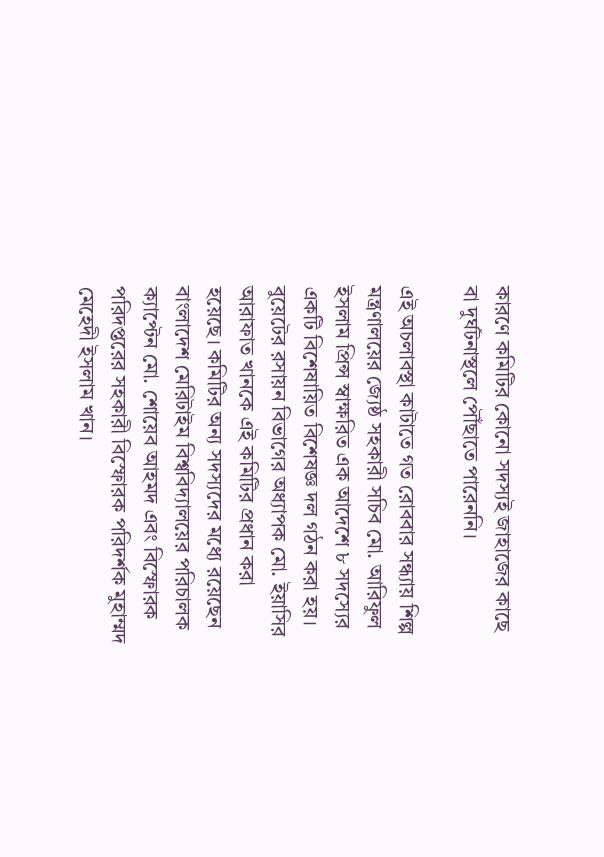কারণে কমিটির কোনো সদস্যই জাহাজের কাছে বা দুর্ঘটনাস্থলে পৌঁছাতে পারেননি।

এই অচলাবস্থা কাটাতে গত রোববার সন্ধ্যায় শিল্প মন্ত্রণালয়ের জ্যেষ্ঠ সহকারী সচিব মো. আরিফুল ইসলাম প্রিন্স স্বাক্ষরিত এক আদেশে ৮ সদস্যের একটি বিশেষায়িত বিশেষজ্ঞ দল গঠন করা হয়। বুয়েটের রসায়ন বিভাগের অধ্যাপক মো. ইয়াসির আরাফাত খানকে এই কমিটির প্রধান করা হয়েছে। কমিটির অন্য সদস্যদের মধ্যে রয়েছেন বাংলাদেশ মেরিটাইম বিশ্ববিদ্যালয়ের পরিচালক ক্যাপ্টেন মো. শোয়েব আহমদ এবং বিস্ফোরক পরিদপ্তরের সহকারী বিস্ফোরক পরিদর্শক মুহাম্মদ মেহেদী ইসলাম খান।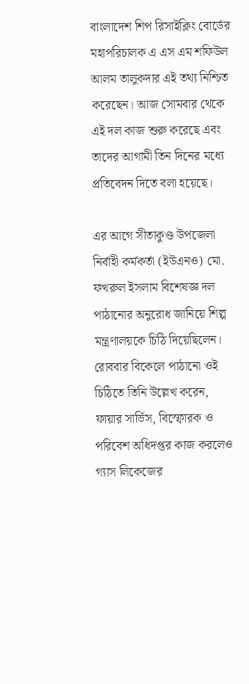বাংলাদেশ শিপ রিসাইক্লিং বোর্ডের মহাপরিচালক এ এস এম শফিউল আলম তালুকদার এই তথ্য নিশ্চিত করেছেন। আজ সোমবার থেকে এই দল কাজ শুরু করেছে এবং তাদের আগামী তিন দিনের মধ্যে প্রতিবেদন দিতে বলা হয়েছে।

এর আগে সীতাকুণ্ড উপজেলা নির্বাহী কর্মকর্তা (ইউএনও) মো. ফখরুল ইসলাম বিশেষজ্ঞ দল পাঠানোর অনুরোধ জানিয়ে শিল্প মন্ত্রণালয়কে চিঠি দিয়েছিলেন। রোববার বিকেলে পাঠানো ওই চিঠিতে তিনি উল্লেখ করেন, ফায়ার সার্ভিস, বিস্ফোরক ও পরিবেশ অধিদপ্তর কাজ করলেও গ্যাস লিকেজের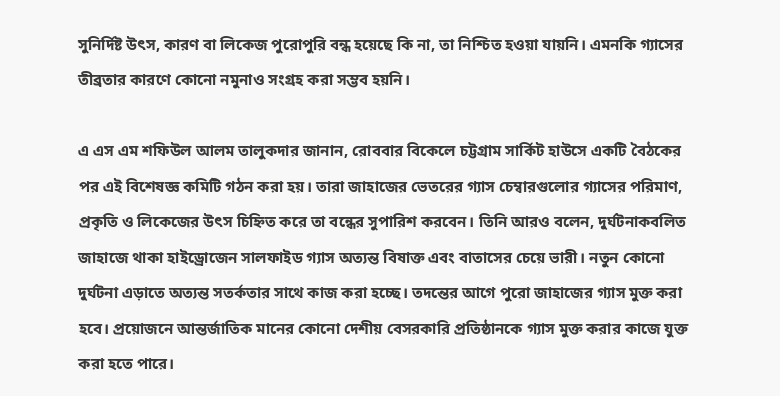সুনির্দিষ্ট উৎস, কারণ বা লিকেজ পুরোপুরি বন্ধ হয়েছে কি না, তা নিশ্চিত হওয়া যায়নি। এমনকি গ্যাসের তীব্রতার কারণে কোনো নমুনাও সংগ্রহ করা সম্ভব হয়নি।

এ এস এম শফিউল আলম তালুকদার জানান, রোববার বিকেলে চট্টগ্রাম সার্কিট হাউসে একটি বৈঠকের পর এই বিশেষজ্ঞ কমিটি গঠন করা হয়। তারা জাহাজের ভেতরের গ্যাস চেম্বারগুলোর গ্যাসের পরিমাণ, প্রকৃতি ও লিকেজের উৎস চিহ্নিত করে তা বন্ধের সুপারিশ করবেন। তিনি আরও বলেন, দুর্ঘটনাকবলিত জাহাজে থাকা হাইড্রোজেন সালফাইড গ্যাস অত্যন্ত বিষাক্ত এবং বাতাসের চেয়ে ভারী। নতুন কোনো দুর্ঘটনা এড়াতে অত্যন্ত সতর্কতার সাথে কাজ করা হচ্ছে। তদন্তের আগে পুরো জাহাজের গ্যাস মুক্ত করা হবে। প্রয়োজনে আন্তর্জাতিক মানের কোনো দেশীয় বেসরকারি প্রতিষ্ঠানকে গ্যাস মুক্ত করার কাজে যুক্ত করা হতে পারে।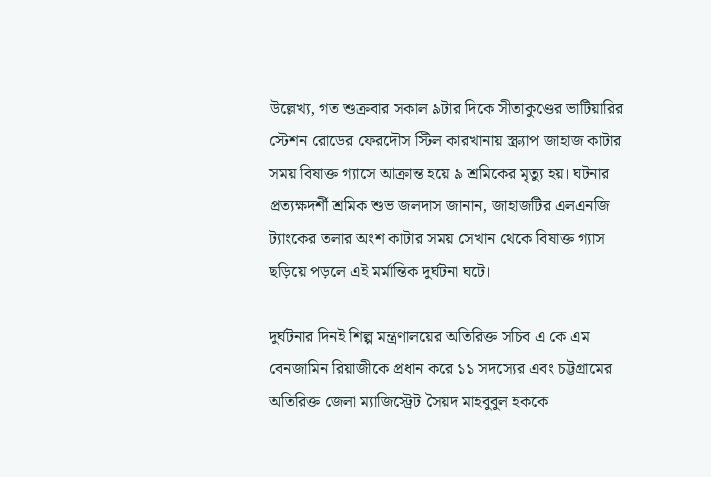উল্লেখ্য, গত শুক্রবার সকাল ৯টার দিকে সীতাকুণ্ডের ভাটিয়ারির স্টেশন রোডের ফেরদৌস স্টিল কারখানায় স্ক্র্যাপ জাহাজ কাটার সময় বিষাক্ত গ্যাসে আক্রান্ত হয়ে ৯ শ্রমিকের মৃত্যু হয়। ঘটনার প্রত্যক্ষদর্শী শ্রমিক শুভ জলদাস জানান, জাহাজটির এলএনজি ট্যাংকের তলার অংশ কাটার সময় সেখান থেকে বিষাক্ত গ্যাস ছড়িয়ে পড়লে এই মর্মান্তিক দুর্ঘটনা ঘটে।

দুর্ঘটনার দিনই শিল্প মন্ত্রণালয়ের অতিরিক্ত সচিব এ কে এম বেনজামিন রিয়াজীকে প্রধান করে ১১ সদস্যের এবং চট্টগ্রামের অতিরিক্ত জেলা ম্যাজিস্ট্রেট সৈয়দ মাহবুবুল হককে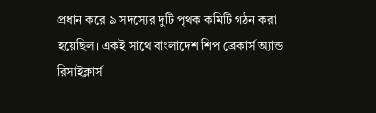প্রধান করে ৯ সদস্যের দুটি পৃথক কমিটি গঠন করা হয়েছিল। একই সাথে বাংলাদেশ শিপ ব্রেকার্স অ্যান্ড রিসাইক্লার্স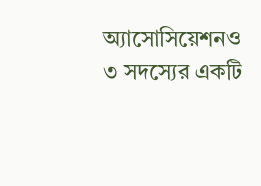অ্যাসোসিয়েশনও ৩ সদস্যের একটি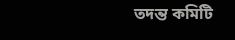তদন্ত কমিটি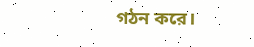গঠন করে।